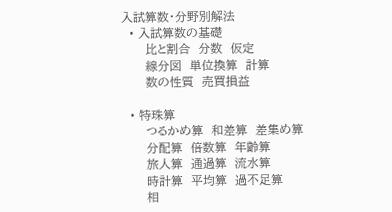入試算数・分野別解法
  • 入試算数の基礎
      比と割合  分数  仮定
      線分図  単位換算  計算
      数の性質  売買損益

  • 特珠算
      つるかめ算  和差算  差集め算
      分配算  倍数算  年齢算
      旅人算  通過算  流水算
      時計算  平均算  過不足算
      相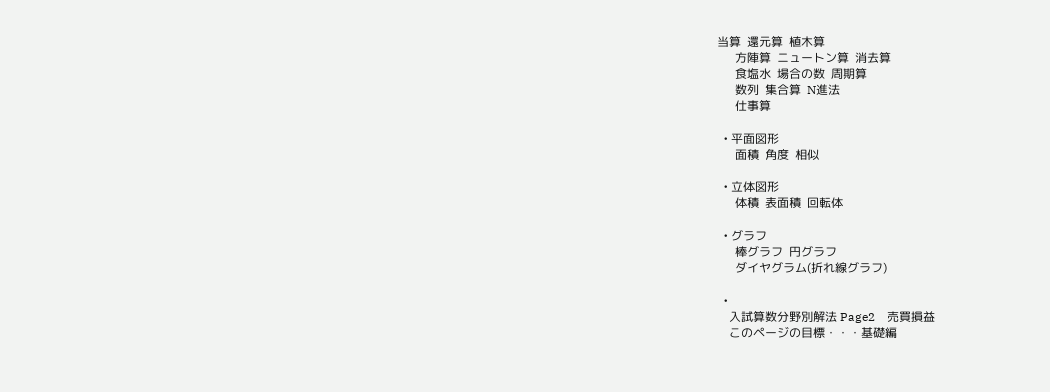当算  還元算  植木算
      方陣算  ニュートン算  消去算
      食塩水  場合の数  周期算
      数列  集合算  N進法
      仕事算

  • 平面図形
      面積  角度  相似

  • 立体図形
      体積  表面積  回転体

  • グラフ
      棒グラフ  円グラフ
      ダイヤグラム(折れ線グラフ)

  •
    入試算数分野別解法 Page2    売買損益
    このページの目標・・・基礎編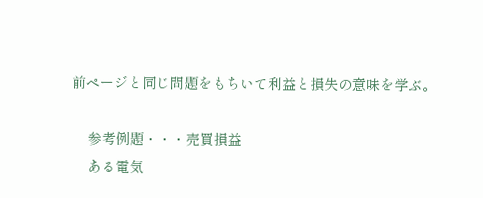前ページと同じ問題をもちいて利益と損失の意味を学ぶ。

    参考例題・・・売買損益
    ある電気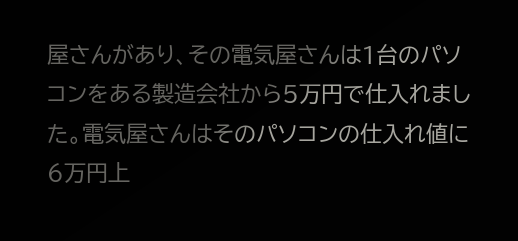屋さんがあり、その電気屋さんは1台のパソコンをある製造会社から5万円で仕入れました。電気屋さんはそのパソコンの仕入れ値に6万円上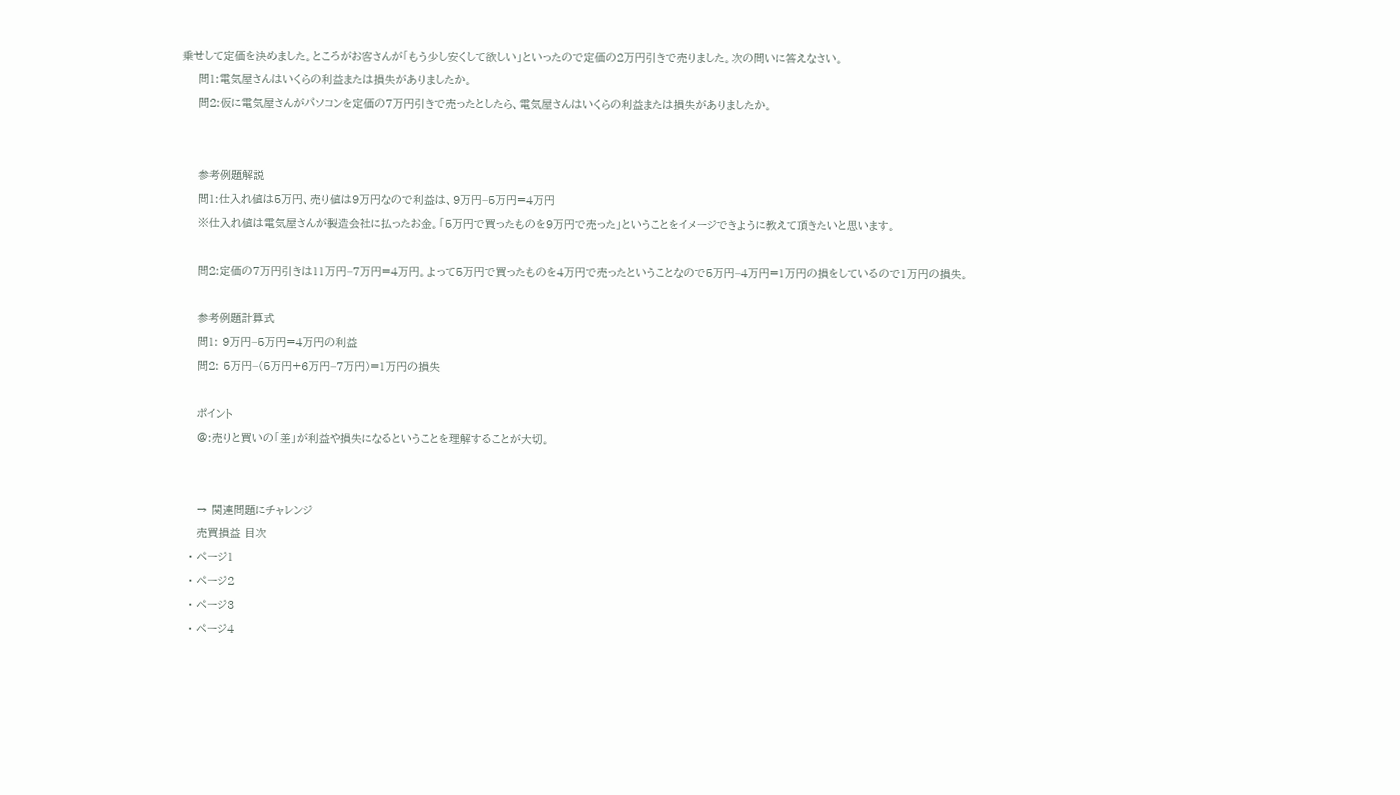乗せして定価を決めました。ところがお客さんが「もう少し安くして欲しい」といったので定価の2万円引きで売りました。次の問いに答えなさい。
    問1:電気屋さんはいくらの利益または損失がありましたか。
    問2:仮に電気屋さんがパソコンを定価の7万円引きで売ったとしたら、電気屋さんはいくらの利益または損失がありましたか。


    参考例題解説
    問1:仕入れ値は5万円、売り値は9万円なので利益は、9万円−5万円=4万円
    ※仕入れ値は電気屋さんが製造会社に払ったお金。「5万円で買ったものを9万円で売った」ということをイメージできように教えて頂きたいと思います。

    問2:定価の7万円引きは11万円−7万円=4万円。よって5万円で買ったものを4万円で売ったということなので5万円−4万円=1万円の損をしているので1万円の損失。

    参考例題計算式
    問1: 9万円−5万円=4万円の利益
    問2: 5万円−(5万円+6万円−7万円)=1万円の損失

    ポイント
    @:売りと買いの「差」が利益や損失になるということを理解することが大切。


    → 関連問題にチャレンジ
    売買損益 目次
  • ページ1
  • ページ2
  • ページ3
  • ページ4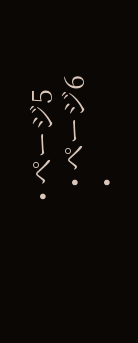• ページ5
  • ページ6
  •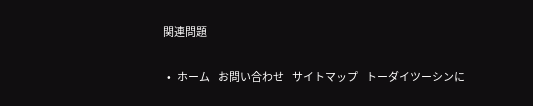関連問題

  •   ホーム    お問い合わせ    サイトマップ    トーダイツーシンに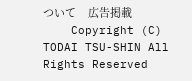ついて    広告掲載
    Copyright (C) TODAI TSU-SHIN All Rights Reserved